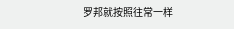罗邦就按照往常一样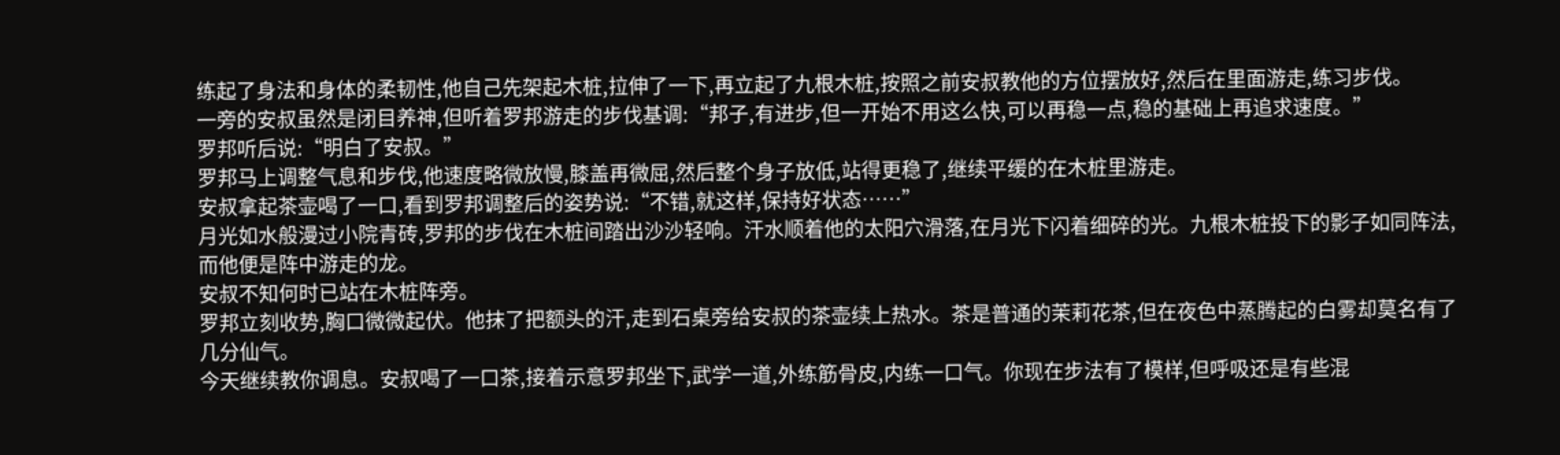练起了身法和身体的柔韧性,他自己先架起木桩,拉伸了一下,再立起了九根木桩,按照之前安叔教他的方位摆放好,然后在里面游走,练习步伐。
一旁的安叔虽然是闭目养神,但听着罗邦游走的步伐基调:“邦子,有进步,但一开始不用这么快,可以再稳一点,稳的基础上再追求速度。”
罗邦听后说:“明白了安叔。”
罗邦马上调整气息和步伐,他速度略微放慢,膝盖再微屈,然后整个身子放低,站得更稳了,继续平缓的在木桩里游走。
安叔拿起茶壶喝了一口,看到罗邦调整后的姿势说:“不错,就这样,保持好状态……”
月光如水般漫过小院青砖,罗邦的步伐在木桩间踏出沙沙轻响。汗水顺着他的太阳穴滑落,在月光下闪着细碎的光。九根木桩投下的影子如同阵法,而他便是阵中游走的龙。
安叔不知何时已站在木桩阵旁。
罗邦立刻收势,胸口微微起伏。他抹了把额头的汗,走到石桌旁给安叔的茶壶续上热水。茶是普通的茉莉花茶,但在夜色中蒸腾起的白雾却莫名有了几分仙气。
今天继续教你调息。安叔喝了一口茶,接着示意罗邦坐下,武学一道,外练筋骨皮,内练一口气。你现在步法有了模样,但呼吸还是有些混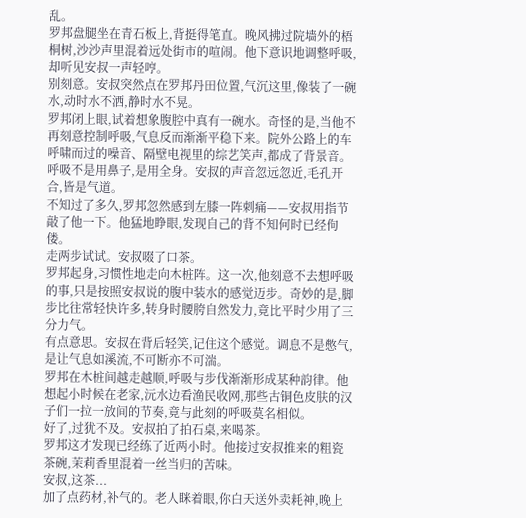乱。
罗邦盘腿坐在青石板上,背挺得笔直。晚风拂过院墙外的梧桐树,沙沙声里混着远处街市的喧闹。他下意识地调整呼吸,却听见安叔一声轻哼。
别刻意。安叔突然点在罗邦丹田位置,气沉这里,像装了一碗水,动时水不洒,静时水不晃。
罗邦闭上眼,试着想象腹腔中真有一碗水。奇怪的是,当他不再刻意控制呼吸,气息反而渐渐平稳下来。院外公路上的车呼啸而过的噪音、隔壁电视里的综艺笑声,都成了背景音。
呼吸不是用鼻子,是用全身。安叔的声音忽远忽近,毛孔开合,皆是气道。
不知过了多久,罗邦忽然感到左膝一阵刺痛——安叔用指节敲了他一下。他猛地睁眼,发现自己的背不知何时已经佝偻。
走两步试试。安叔啜了口茶。
罗邦起身,习惯性地走向木桩阵。这一次,他刻意不去想呼吸的事,只是按照安叔说的腹中装水的感觉迈步。奇妙的是,脚步比往常轻快许多,转身时腰胯自然发力,竟比平时少用了三分力气。
有点意思。安叔在背后轻笑,记住这个感觉。调息不是憋气,是让气息如溪流,不可断亦不可湍。
罗邦在木桩间越走越顺,呼吸与步伐渐渐形成某种韵律。他想起小时候在老家,沅水边看渔民收网,那些古铜色皮肤的汉子们一拉一放间的节奏,竟与此刻的呼吸莫名相似。
好了,过犹不及。安叔拍了拍石桌,来喝茶。
罗邦这才发现已经练了近两小时。他接过安叔推来的粗瓷茶碗,茉莉香里混着一丝当归的苦味。
安叔,这茶...
加了点药材,补气的。老人眯着眼,你白天送外卖耗神,晚上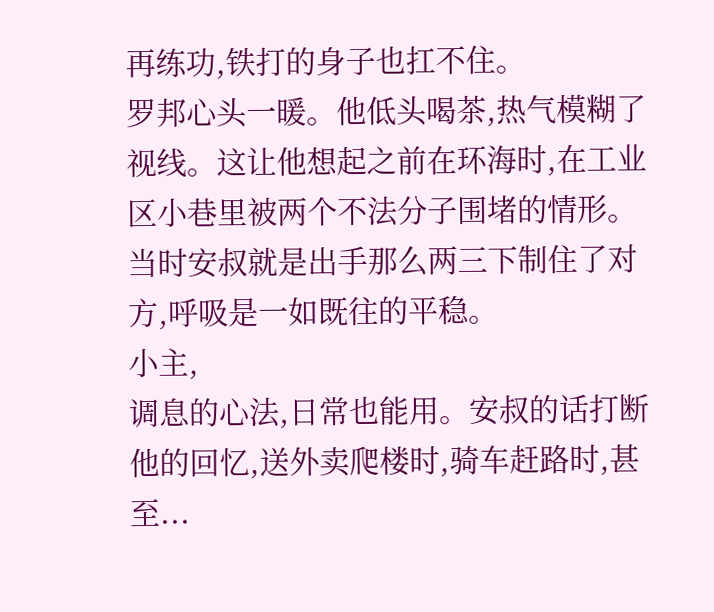再练功,铁打的身子也扛不住。
罗邦心头一暖。他低头喝茶,热气模糊了视线。这让他想起之前在环海时,在工业区小巷里被两个不法分子围堵的情形。当时安叔就是出手那么两三下制住了对方,呼吸是一如既往的平稳。
小主,
调息的心法,日常也能用。安叔的话打断他的回忆,送外卖爬楼时,骑车赶路时,甚至...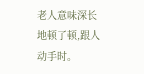老人意味深长地顿了顿,跟人动手时。